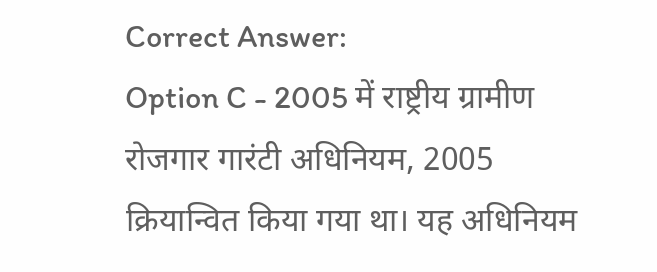Correct Answer:
Option C - 2005 में राष्ट्रीय ग्रामीण रोजगार गारंटी अधिनियम, 2005 क्रियान्वित किया गया था। यह अधिनियम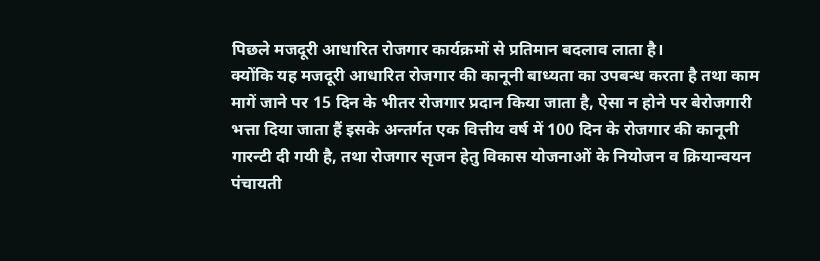पिछले मजदूरी आधारित रोजगार कार्यक्रमों से प्रतिमान बदलाव लाता है।
क्योंकि यह मजदूरी आधारित रोजगार की कानूनी बाध्यता का उपबन्ध करता है तथा काम मागें जाने पर 15 दिन के भीतर रोजगार प्रदान किया जाता है, ऐसा न होने पर बेरोजगारी भत्ता दिया जाता हैं इसके अन्तर्गत एक वित्तीय वर्ष में 100 दिन के रोजगार की कानूनी गारन्टी दी गयी है, तथा रोजगार सृजन हेतु विकास योजनाओं के नियोजन व क्रियान्वयन पंचायती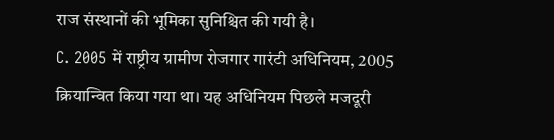राज संस्थानों की भूमिका सुनिश्चित की गयी है।
C. 2005 में राष्ट्रीय ग्रामीण रोजगार गारंटी अधिनियम, 2005 क्रियान्वित किया गया था। यह अधिनियम पिछले मजदूरी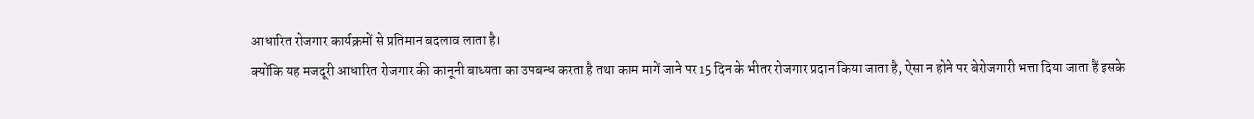आधारित रोजगार कार्यक्रमों से प्रतिमान बदलाव लाता है।
क्योंकि यह मजदूरी आधारित रोजगार की कानूनी बाध्यता का उपबन्ध करता है तथा काम मागें जाने पर 15 दिन के भीतर रोजगार प्रदान किया जाता है, ऐसा न होने पर बेरोजगारी भत्ता दिया जाता हैं इसके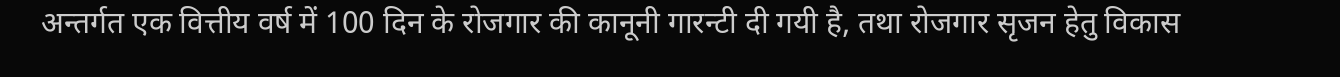अन्तर्गत एक वित्तीय वर्ष में 100 दिन के रोजगार की कानूनी गारन्टी दी गयी है, तथा रोजगार सृजन हेतु विकास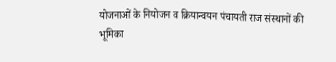योजनाओं के नियोजन व क्रियान्वयन पंचायती राज संस्थानों की भूमिका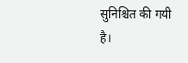सुनिश्चित की गयी है।